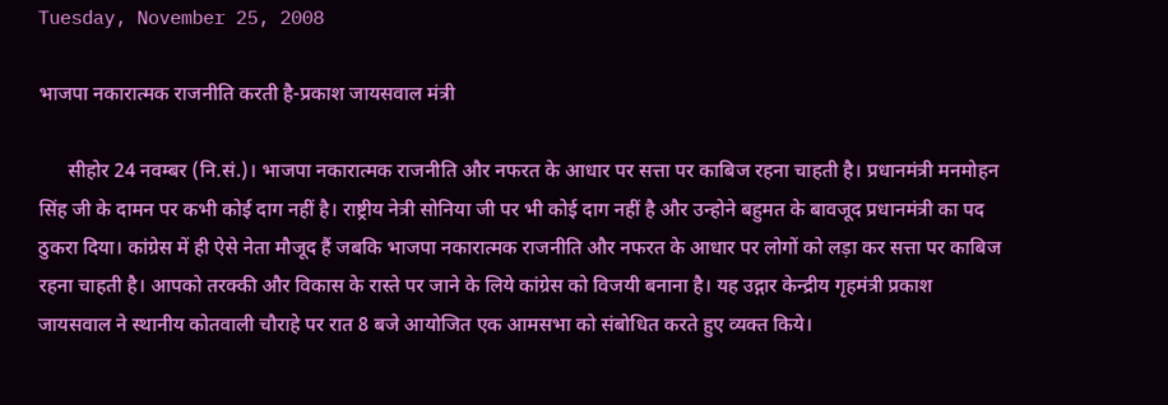Tuesday, November 25, 2008

भाजपा नकारात्मक राजनीति करती है-प्रकाश जायसवाल मंत्री

      सीहोर 24 नवम्बर (नि.सं.)। भाजपा नकारात्मक राजनीति और नफरत के आधार पर सत्ता पर काबिज रहना चाहती है। प्रधानमंत्री मनमोहन सिंह जी के दामन पर कभी कोई दाग नहीं है। राष्ट्रीय नेत्री सोनिया जी पर भी कोई दाग नहीं है और उन्होने बहुमत के बावजूद प्रधानमंत्री का पद ठुकरा दिया। कांग्रेस में ही ऐसे नेता मौजूद हैं जबकि भाजपा नकारात्मक राजनीति और नफरत के आधार पर लोगों को लड़ा कर सत्ता पर काबिज रहना चाहती है। आपको तरक्की और विकास के रास्ते पर जाने के लिये कांग्रेस को विजयी बनाना है। यह उद्गार केन्द्रीय गृहमंत्री प्रकाश जायसवाल ने स्थानीय कोतवाली चौराहे पर रात 8 बजे आयोजित एक आमसभा को संबोधित करते हुए व्यक्त किये।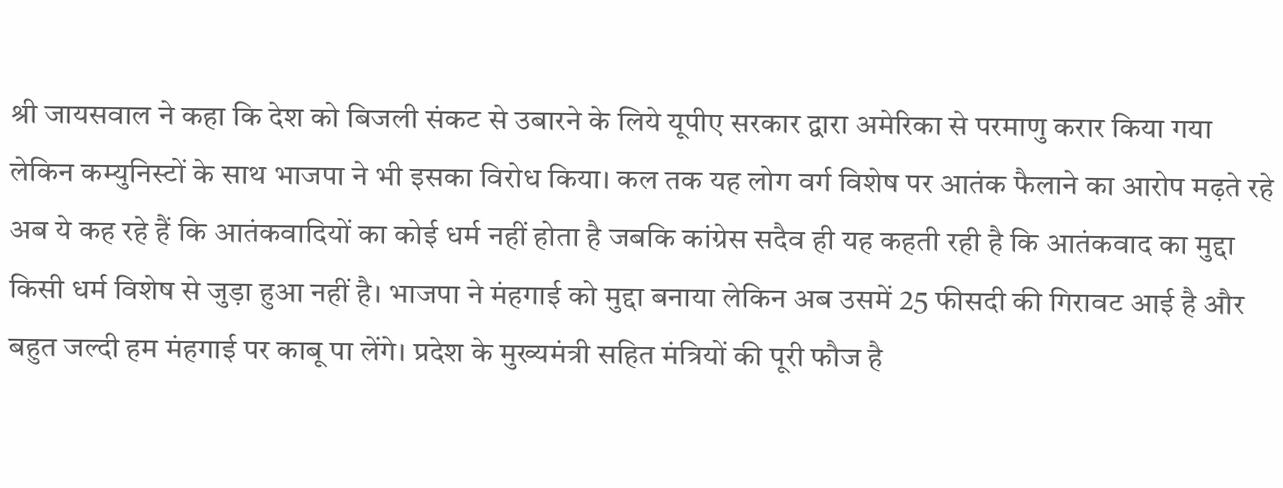श्री जायसवाल ने कहा कि देश को बिजली संकट से उबारने के लिये यूपीए सरकार द्वारा अमेरिका से परमाणु करार किया गया लेकिन कम्युनिस्टों के साथ भाजपा ने भी इसका विरोध किया। कल तक यह लोग वर्ग विशेष पर आतंक फैलाने का आरोप मढ़ते रहे अब ये कह रहे हैं कि आतंकवादियों का कोई धर्म नहीं होता है जबकि कांग्रेस सदैव ही यह कहती रही है कि आतंकवाद का मुद्दा किसी धर्म विशेष से जुड़ा हुआ नहीं है। भाजपा ने मंहगाई को मुद्दा बनाया लेकिन अब उसमें 25 फीसदी की गिरावट आई है और बहुत जल्दी हम मंहगाई पर काबू पा लेंगे। प्रदेश के मुख्यमंत्री सहित मंत्रियों की पूरी फौज है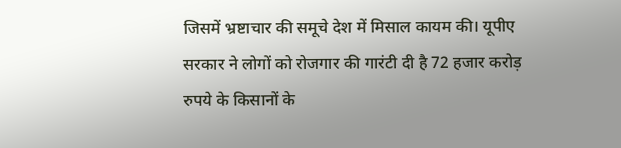जिसमें भ्रष्टाचार की समूचे देश में मिसाल कायम की। यूपीए सरकार ने लोगों को रोजगार की गारंटी दी है 72 हजार करोड़ रुपये के किसानों के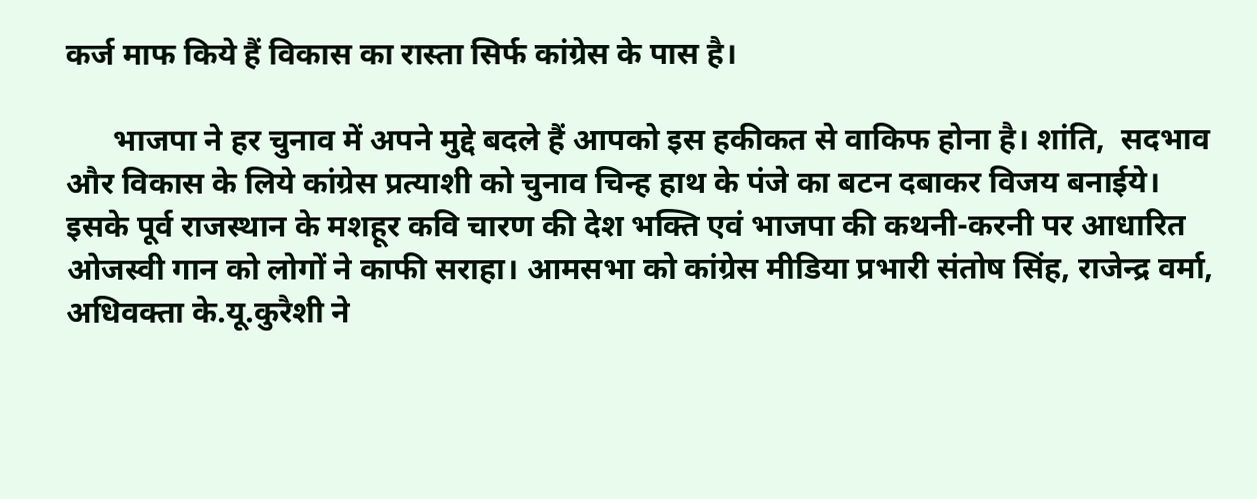कर्ज माफ किये हैं विकास का रास्ता सिर्फ कांग्रेस के पास है।

      भाजपा ने हर चुनाव में अपने मुद्दे बदले हैं आपको इस हकीकत से वाकिफ होना है। शांति,  सदभाव और विकास के लिये कांग्रेस प्रत्याशी को चुनाव चिन्ह हाथ के पंजे का बटन दबाकर विजय बनाईये। इसके पूर्व राजस्थान के मशहूर कवि चारण की देश भक्ति एवं भाजपा की कथनी-करनी पर आधारित ओजस्वी गान को लोगों ने काफी सराहा। आमसभा को कांग्रेस मीडिया प्रभारी संतोष सिंह, राजेन्द्र वर्मा, अधिवक्ता के.यू.कुरैशी ने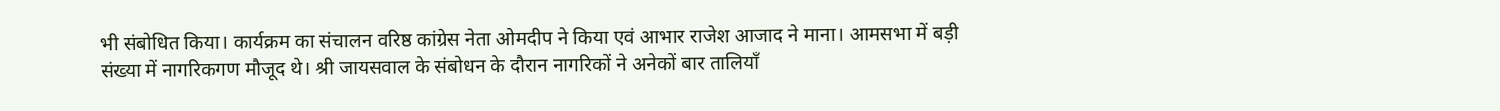भी संबोधित किया। कार्यक्रम का संचालन वरिष्ठ कांग्रेस नेता ओमदीप ने किया एवं आभार राजेश आजाद ने माना। आमसभा में बड़ी संख्या में नागरिकगण मौजूद थे। श्री जायसवाल के संबोधन के दौरान नागरिकों ने अनेकों बार तालियाँ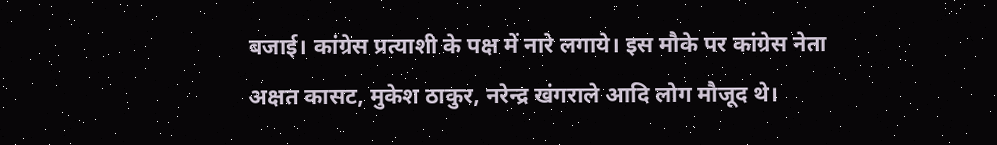बजाई। कांग्रेस प्रत्याशी के पक्ष में नारे लगाये। इस मौके पर कांग्रेस नेता अक्षत कासट, मुकेश ठाकुर, नरेन्द्र खंगराले आदि लोग मौजूद थे।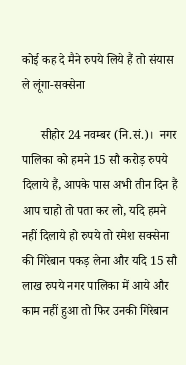कोई कह दे मैने रुपये लिये हैं तो संयास ले लूंगा-सक्सेना

      सीहोर 24 नवम्बर (नि.सं.)।  नगर पालिका को हमने 15 सौ करोड़ रुपये दिलाये हैं, आपके पास अभी तीन दिन हैं आप चाहो तो पता कर लो, यदि हमने नहीं दिलाये हो रुपये तो रमेश सक्सेना की गिरेबान पकड़ लेना और यदि 15 सौ लाख रुपये नगर पालिका में आये और काम नहीं हुआ तो फिर उनकी गिरेबान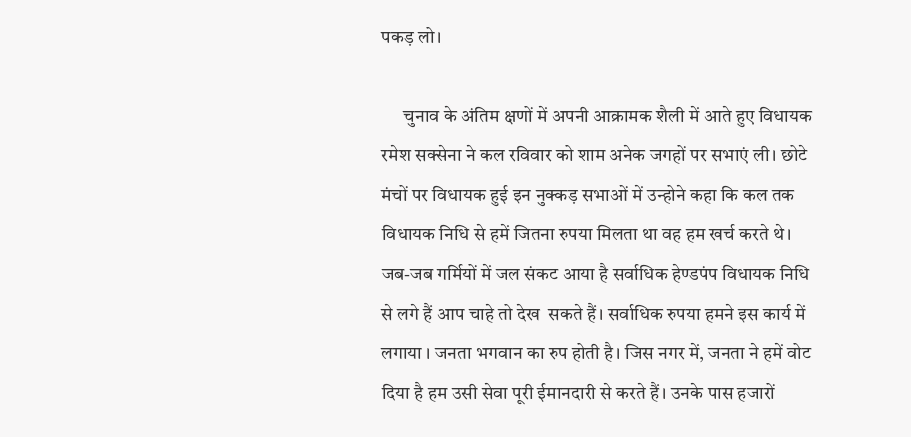पकड़ लो।

      चुनाव के अंतिम क्षणों में अपनी आक्रामक शैली में आते हुए विधायक रमेश सक्सेना ने कल रविवार को शाम अनेक जगहों पर सभाएं ली। छोटे मंचों पर विधायक हुई इन नुक्कड़ सभाओं में उन्होने कहा कि कल तक विधायक निधि से हमें जितना रुपया मिलता था वह हम खर्च करते थे। जब-जब गर्मियों में जल संकट आया है सर्वाधिक हेण्डपंप विधायक निधि से लगे हैं आप चाहे तो देख  सकते हैं। सर्वाधिक रुपया हमने इस कार्य में लगाया । जनता भगवान का रुप होती है। जिस नगर में, जनता ने हमें वोट दिया है हम उसी सेवा पूरी ईमानदारी से करते हैं। उनके पास हजारों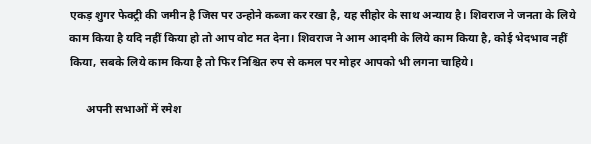एकड़ शुगर फेक्ट्री की जमीन है जिस पर उन्होने कब्जा कर रखा है, यह सीहोर के साथ अन्याय है। शिवराज ने जनता के लिये काम किया है यदि नहीं किया हो तो आप वोट मत देना। शिवराज ने आम आदमी के लिये काम किया है, कोई भेदभाव नहीं किया, सबके लिये काम किया है तो फिर निश्चित रुप से कमल पर मोहर आपको भी लगना चाहिये।

      अपनी सभाओं में रमेश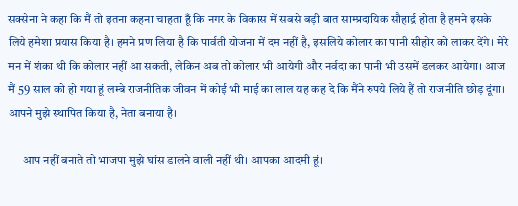सक्सेना ने कहा कि मैं तो इतना कहना चाहता हूँ कि नगर के विकास में सबसे बड़ी बात साम्प्रदायिक सौहार्द्र होता है हमने इसके लिये हमेशा प्रयास किया है। हमने प्रण लिया है कि पार्वती योजना में दम नहीं है, इसलिये कोलार का पानी सीहोर को लाकर देंगे। मेरे मन में शंका थी कि कोलार नहीं आ सकती, लेकिन अब तो कोलार भी आयेगी और नर्वदा का पानी भी उसमें डलकर आयेगा। आज मैं 59 साल को हो गया हूं लम्बे राजनीतिक जीवन में कोई भी माई का लाल यह कह दे कि मैंने रुपये लिये हैं तो राजनीति छोड़ दूंगा। आपने मुझे स्थापित किया है, नेता बनाया है।

      आप नहीं बनाते तो भाजपा मुझे घांस डालने वाली नहीं थी। आपका आदमी हूं।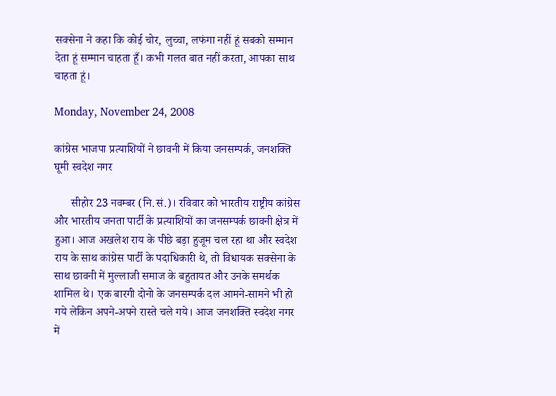सक्सेना ने कहा कि कोई चोर, लुच्चा, लफंगा नहीं हूं सबको सम्मान देता हूं सम्मान चाहता हूँ। कभी गलत बात नहीं करता, आपका साथ चाहता हूं।

Monday, November 24, 2008

कांग्रेस भाजपा प्रत्याशियों ने छावनी में किया जनसम्पर्क, जनशक्ति घूमी स्वदेश नगर

      सीहोर 23 नवम्बर (नि.सं.)। रविवार को भारतीय राष्ट्रीय कांग्रेस और भारतीय जनता पार्टी के प्रत्याशियों का जनसम्पर्क छावनी क्षेत्र में हुआ। आज अखलेश राय के पीछे बड़ा हुजूम चल रहा था और स्वदेश राय के साथ कांग्रेस पार्टी के पदाधिकारी थे, तो विधायक सक्सेना के साथ छावनी में मुल्लाजी समाज के बहुतायत और उनके समर्थक शामिल थे। एक बारगी दोनो के जनसम्पर्क दल आमने-सामने भी हो गये लेकिन अपने-अपने रास्ते चले गये। आज जनशक्ति स्वदेश नगर में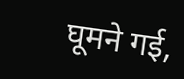घूमने गई,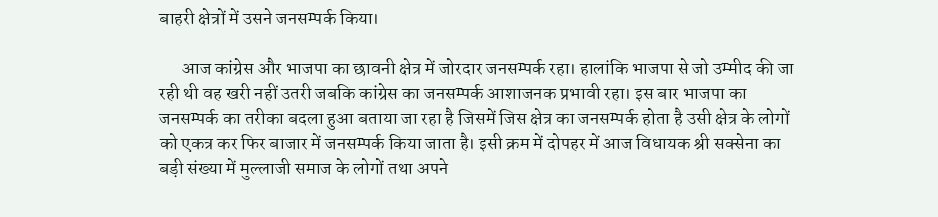बाहरी क्षेत्रों में उसने जनसम्पर्क किया।

      आज कांग्रेस और भाजपा का छावनी क्षेत्र में जोरदार जनसम्पर्क रहा। हालांकि भाजपा से जो उम्मीद की जा रही थी वह खरी नहीं उतरी जबकि कांग्रेस का जनसम्पर्क आशाजनक प्रभावी रहा। इस बार भाजपा का जनसम्पर्क का तरीका बदला हुआ बताया जा रहा है जिसमें जिस क्षेत्र का जनसम्पर्क होता है उसी क्षेत्र के लोगों को एकत्र कर फिर बाजार में जनसम्पर्क किया जाता है। इसी क्रम में दोपहर में आज विधायक श्री सक्सेना का बड़ी संख्या में मुल्लाजी समाज के लोगों तथा अपने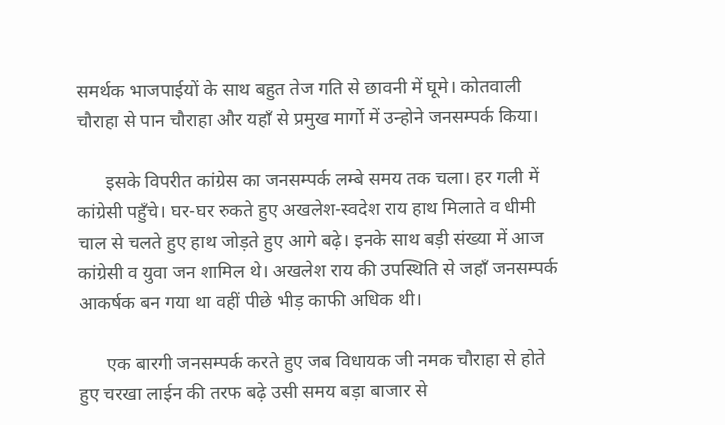समर्थक भाजपाईयों के साथ बहुत तेज गति से छावनी में घूमे। कोतवाली चौराहा से पान चौराहा और यहाँ से प्रमुख मार्गो में उन्होने जनसम्पर्क किया।

      इसके विपरीत कांग्रेस का जनसम्पर्क लम्बे समय तक चला। हर गली में कांग्रेसी पहुँचे। घर-घर रुकते हुए अखलेश-स्वदेश राय हाथ मिलाते व धीमी चाल से चलते हुए हाथ जोड़ते हुए आगे बढ़े। इनके साथ बड़ी संख्या में आज कांग्रेसी व युवा जन शामिल थे। अखलेश राय की उपस्थिति से जहाँ जनसम्पर्क आकर्षक बन गया था वहीं पीछे भीड़ काफी अधिक थी।

      एक बारगी जनसम्पर्क करते हुए जब विधायक जी नमक चौराहा से होते हुए चरखा लाईन की तरफ बढ़े उसी समय बड़ा बाजार से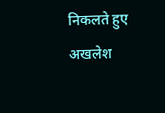निकलते हुए अखलेश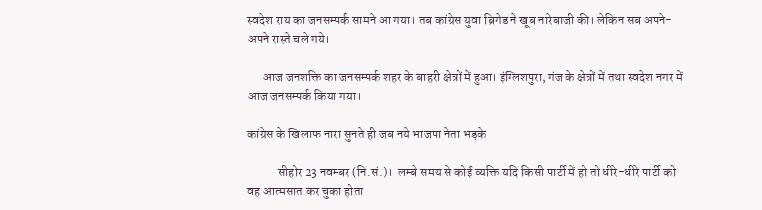स्वदेश राय का जनसम्पर्क सामने आ गया। तब कांग्रेस युवा ब्रिगेड ने खूब नारेबाजी की। लेकिन सब अपने-अपने रास्ते चले गये।

      आज जनशक्ति का जनसम्पर्क शहर के बाहरी क्षेत्रों में हुआ। इंग्लिशपुरा, गंज के क्षेत्रों में तथा स्वदेश नगर में आज जनसम्पर्क किया गया।

कांग्रेस के खिलाफ नारा सुनते ही जब नये भाजपा नेता भड़के

            सीहोर 23 नवम्बर (नि.सं.)।  लम्बे समय से कोई व्यक्ति यदि किसी पार्टी में हो तो धीरे-धीरे पार्टी को वह आत्मसात कर चुका होता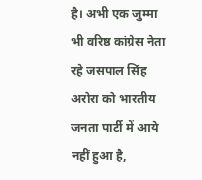है। अभी एक जुम्मा भी वरिष्ठ कांग्रेस नेता रहे जसपाल सिंह अरोरा को भारतीय जनता पार्टी में आये नहीं हुआ है,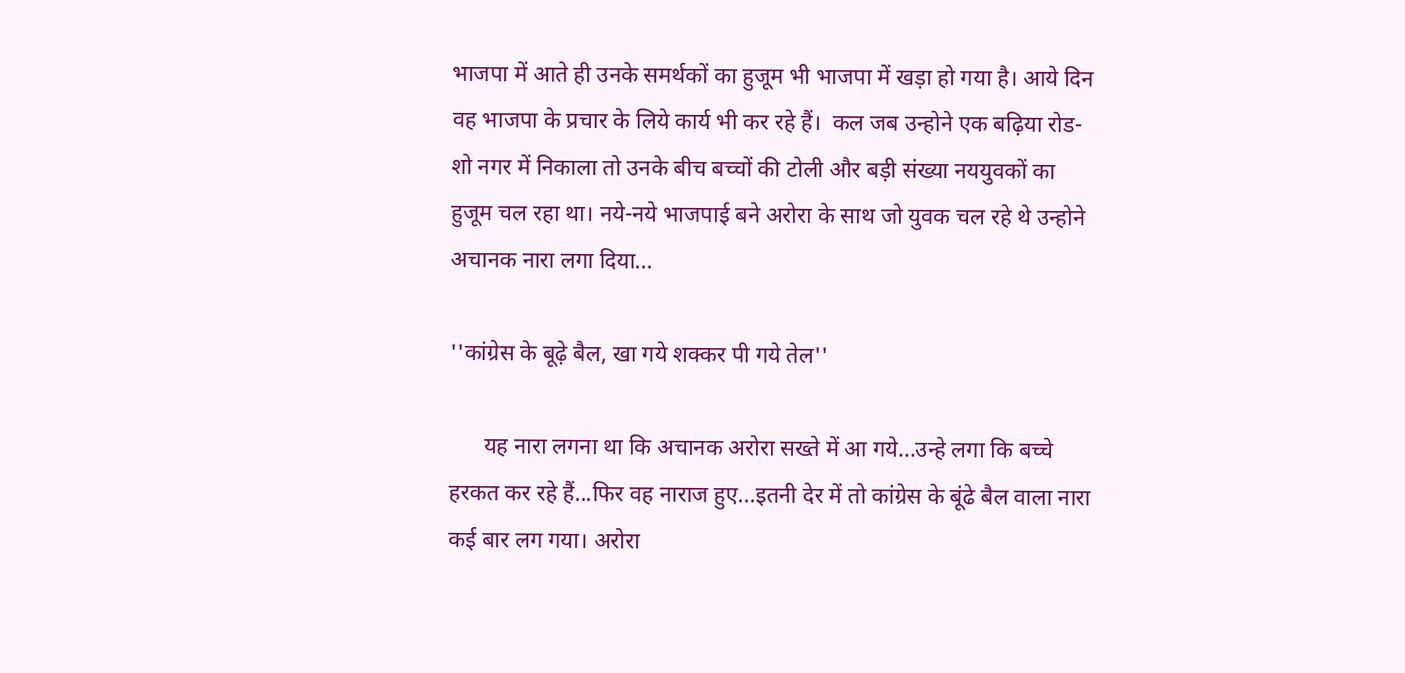भाजपा में आते ही उनके समर्थकों का हुजूम भी भाजपा में खड़ा हो गया है। आये दिन वह भाजपा के प्रचार के लिये कार्य भी कर रहे हैं।  कल जब उन्होने एक बढ़िया रोड-शो नगर में निकाला तो उनके बीच बच्चों की टोली और बड़ी संख्या नययुवकों का हुजूम चल रहा था। नये-नये भाजपाई बने अरोरा के साथ जो युवक चल रहे थे उन्होने अचानक नारा लगा दिया...

''कांग्रेस के बूढ़े बैल, खा गये शक्कर पी गये तेल''

      यह नारा लगना था कि अचानक अरोरा सख्ते में आ गये...उन्हे लगा कि बच्चे हरकत कर रहे हैं...फिर वह नाराज हुए...इतनी देर में तो कांग्रेस के बूंढे बैल वाला नारा कई बार लग गया। अरोरा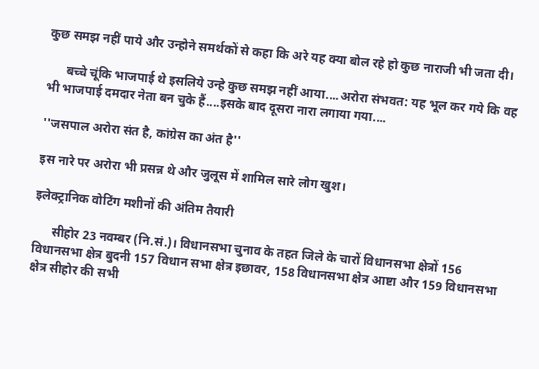कुछ समझ नहीं पाये और उन्होने समर्थकों से कहा कि अरे यह क्या बोल रहे हो कुछ नाराजी भी जता दी।

      बच्चे चूंकि भाजपाई थे इसलिये उन्हे कुछ समझ नहीं आया....अरोरा संभवत: यह भूल कर गये कि वह भी भाजपाई दमदार नेता बन चुके हैं....इसके बाद दूसरा नारा लगाया गया....

''जसपाल अरोरा संत है, कांग्रेस का अंत है''

इस नारे पर अरोरा भी प्रसन्न थे और जुलूस में शामिल सारे लोग खुश।

इलेक्ट्रानिक वोटिंग मशीनों की अंतिम तैयारी

      सीहोर 23 नवम्बर (नि.सं.)। विधानसभा चुनाव के तहत जिले के चारों विधानसभा क्षेत्रों 156 विधानसभा क्षेत्र बुदनी 157 विधान सभा क्षेत्र इछावर, 158 विधानसभा क्षेत्र आष्टा और 159 विधानसभा क्षेत्र सीहोर की सभी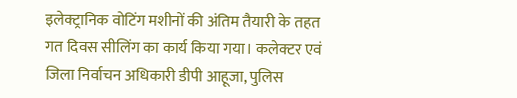इलेक्ट्रानिक वोटिंग मशीनों की अंतिम तैयारी के तहत गत दिवस सीलिंग का कार्य किया गया। कलेक्टर एवं जिला निर्वाचन अधिकारी डीपी आहूजा, पुलिस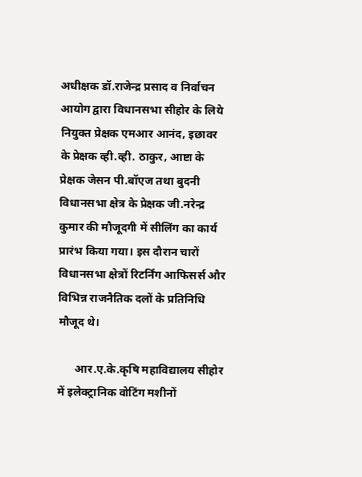अधीक्षक डॉ.राजेन्द्र प्रसाद व निर्वाचन आयोग द्वारा विधानसभा सीहोर के लिये नियुक्त प्रेक्षक एमआर आनंद, इछावर के प्रेक्षक व्ही.व्ही. ठाकुर, आष्टा के प्रेक्षक जेसन पी.बॉएज तथा बुदनी विधानसभा क्षेत्र के प्रेक्षक जी.नरेन्द्र कुमार की मौजूदगी में सीलिंग का कार्य प्रारंभ किया गया। इस दौरान चारों विधानसभा क्षेत्रों रिटर्निंग आफिसर्स और विभिन्न राजनैतिक दलों के प्रतिनिधि मौजूद थे।

      आर.ए.के.कृषि महाविद्यालय सीहोर में इलेक्ट्रानिक वोटिंग मशीनों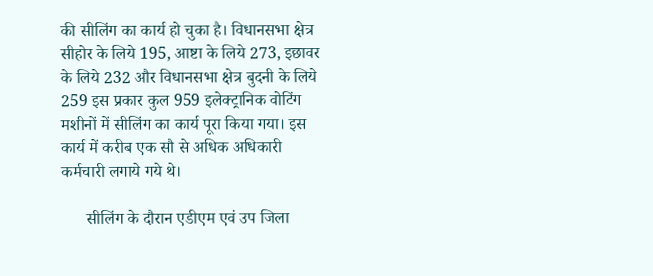की सीलिंग का कार्य हो चुका है। विधानसभा क्षेत्र सीहोर के लिये 195, आष्टा के लिये 273, इछावर के लिये 232 और विधानसभा क्षेत्र बुदनी के लिये 259 इस प्रकार कुल 959 इलेक्ट्रानिक वोटिंग मशीनों में सीलिंग का कार्य पूरा किया गया। इस कार्य में करीब एक सौ से अधिक अधिकारी कर्मचारी लगाये गये थे।

      सीलिंग के दौरान एडीएम एवं उप जिला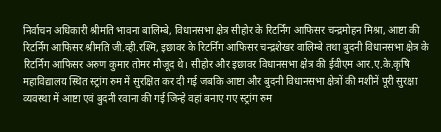निर्वाचन अधिकारी श्रीमति भावना बालिम्बे, विधानसभा क्षेत्र सीहोर के रिटर्निंग आफिसर चन्द्रमोहन मिश्रा, आष्टा की रिटर्निंग आफिसर श्रीमति जी.व्ही.रश्मि, इछावर के रिटर्निंग आफिसर चन्द्रशेखर वालिम्बे तथा बुदनी विधानसभा क्षेत्र के रिटर्निंग आफिसर अरुण कुमार तोमर मौजूद थे। सीहोर और इछावर विधानसभा क्षेत्र की ईवीएम आर.ए.के.कृषि महाविद्यालय स्थित स्ट्रांग रुम में सुरक्षित कर दी गई जबकि आष्टा और बुदनी विधानसभा क्षेत्रों की मशीनें पूरी सुरक्षा व्यवस्था में आष्टा एवं बुदनी रवाना की गई जिन्हे वहां बनाए गए स्ट्रांग रुम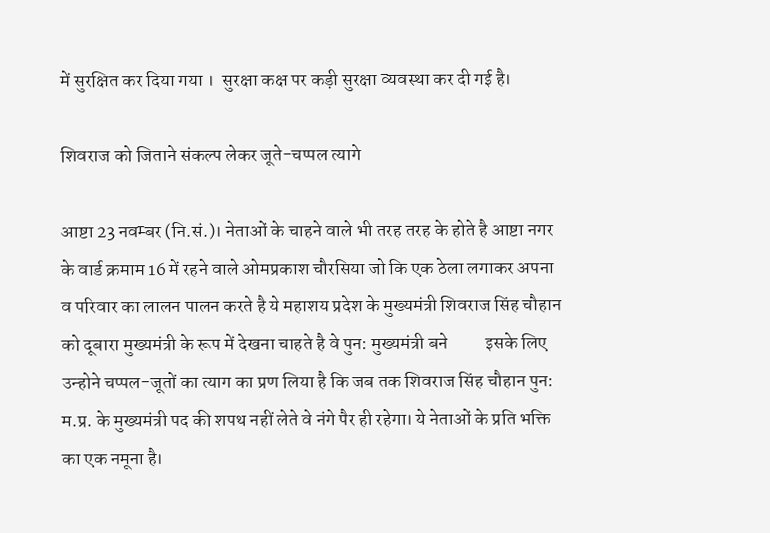में सुरक्षित कर दिया गया ।  सुरक्षा कक्ष पर कड़ी सुरक्षा व्यवस्था कर दी गई है।

शिवराज को जिताने संकल्प लेकर जूते-चप्पल त्यागे

आष्टा 23 नवम्बर (नि.सं.)। नेताओं के चाहने वाले भी तरह तरह के होते है आष्टा नगर के वार्ड क्रमाम 16 में रहने वाले ओमप्रकाश चौरसिया जो कि एक ठेला लगाकर अपना व परिवार का लालन पालन करते है ये महाशय प्रदेश के मुख्यमंत्री शिवराज सिंह चौहान को दूबारा मुख्यमंत्री के रूप में देखना चाहते है वे पुन: मुख्यमंत्री बने          इसके लिए उन्होने चप्पल-जूतों का त्याग का प्रण लिया है कि जब तक शिवराज सिंह चौहान पुन: म.प्र. के मुख्यमंत्री पद की शपथ नहीं लेते वे नंगे पैर ही रहेगा। ये नेताओं के प्रति भक्ति का एक नमूना है।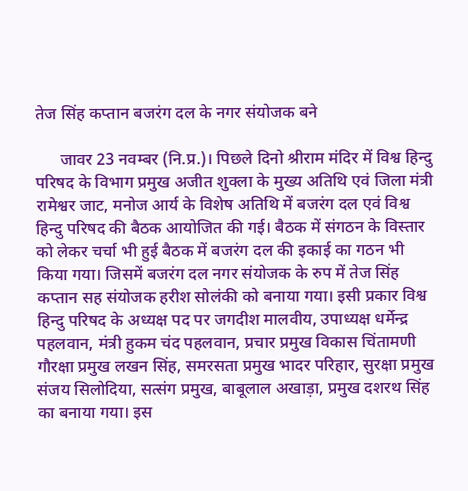तेज सिंह कप्तान बजरंग दल के नगर संयोजक बने

      जावर 23 नवम्बर (नि.प्र.)। पिछले दिनो श्रीराम मंदिर में विश्व हिन्दु परिषद के विभाग प्रमुख अजीत शुक्ला के मुख्य अतिथि एवं जिला मंत्री रामेश्वर जाट, मनोज आर्य के विशेष अतिथि में बजरंग दल एवं विश्व हिन्दु परिषद की बैठक आयोजित की गई। बैठक में संगठन के विस्तार को लेकर चर्चा भी हुई बैठक में बजरंग दल की इकाई का गठन भी किया गया। जिसमें बजरंग दल नगर संयोजक के रुप में तेज सिंह कप्तान सह संयोजक हरीश सोलंकी को बनाया गया। इसी प्रकार विश्व हिन्दु परिषद के अध्यक्ष पद पर जगदीश मालवीय, उपाध्यक्ष धर्मेन्द्र पहलवान, मंत्री हुकम चंद पहलवान, प्रचार प्रमुख विकास चिंतामणी गौरक्षा प्रमुख लखन सिंह, समरसता प्रमुख भादर परिहार, सुरक्षा प्रमुख संजय सिलोदिया, सत्संग प्रमुख, बाबूलाल अखाड़ा, प्रमुख दशरथ सिंह का बनाया गया। इस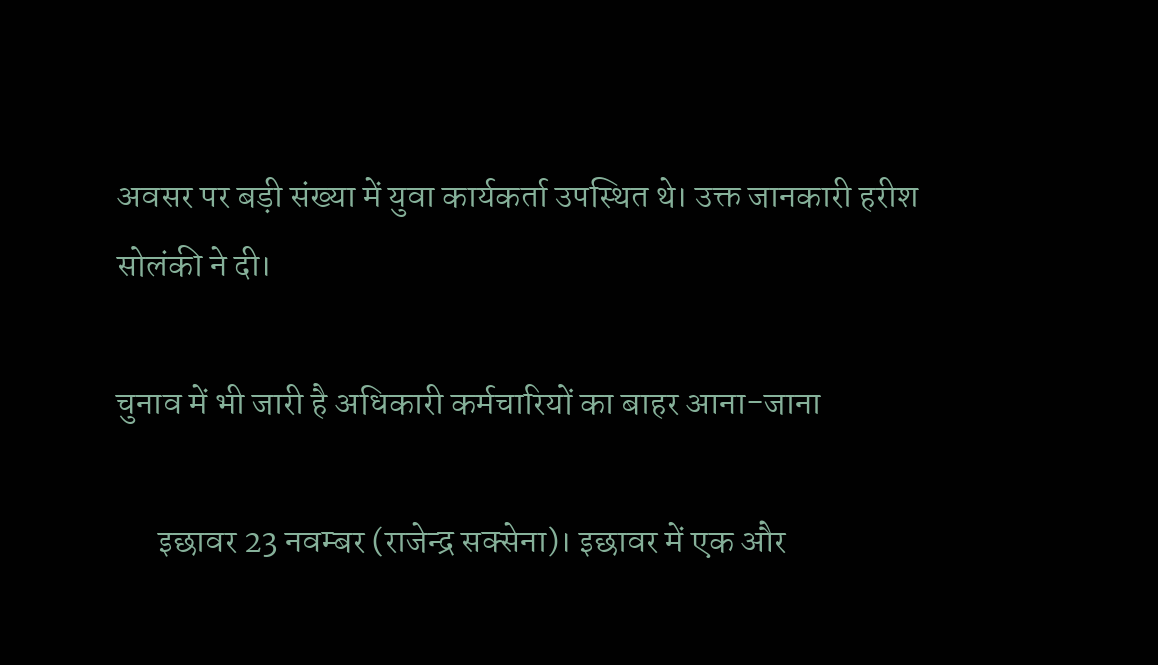अवसर पर बड़ी संख्या में युवा कार्यकर्ता उपस्थित थे। उक्त जानकारी हरीश सोलंकी ने दी।

चुनाव में भी जारी है अधिकारी कर्मचारियों का बाहर आना-जाना

      इछावर 23 नवम्बर (राजेन्द्र सक्सेना)। इछावर में एक और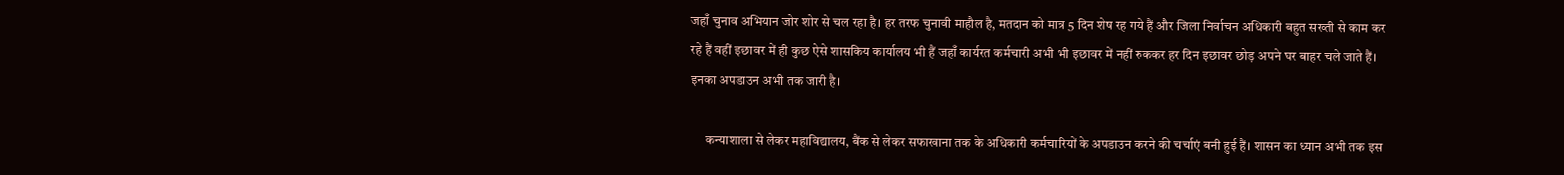जहाँ चुनाव अभियान जोर शोर से चल रहा है। हर तरफ चुनावी माहौल है, मतदान को मात्र 5 दिन शेष रह गये हैं और जिला निर्वाचन अधिकारी बहुत सख्ती से काम कर रहे हैं वहीं इछावर में ही कुछ ऐसे शासकिय कार्यालय भी हैं जहाँ कार्यरत कर्मचारी अभी भी इछावर में नहीं रुककर हर दिन इछावर छोड़ अपने घर बाहर चले जाते हैं। इनका अपडाउन अभी तक जारी है।

      कन्याशाला से लेकर महाविद्यालय, बैंक से लेकर सफाखाना तक के अधिकारी कर्मचारियों के अपडाउन करने की चर्चाएं बनी हुई हैं। शासन का ध्यान अभी तक इस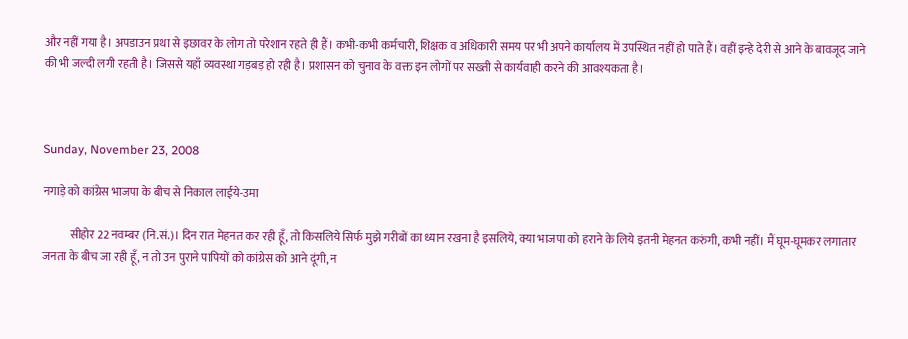और नहीं गया है। अपडाउन प्रथा से इछावर के लोग तो परेशान रहते ही हैं। कभी-कभी कर्मचारी, शिक्षक व अधिकारी समय पर भी अपने कार्यालय में उपस्थित नहीं हो पाते हैं। वहीं इन्हे देरी से आने के बावजूद जाने की भी जल्दी लगी रहती है। जिससे यहाँ व्यवस्था गड़बड़ हो रही है। प्रशासन को चुनाव के वक्त इन लोगों पर सख्ती से कार्यवाही करने की आवश्यकता है।



Sunday, November 23, 2008

नगाड़े को कांग्रेस भाजपा के बीच से निकाल लाईये-उमा

            सीहोर 22 नवम्बर (नि.सं.)। दिन रात मेहनत कर रही हूँ, तो किसलिये सिर्फ मुझे गरीबों का ध्यान रखना है इसलिये, क्या भाजपा को हराने के लिये इतनी मेहनत करुंगी, कभी नहीं। मैं घूम-घूमकर लगातार जनता के बीच जा रही हूँ, न तो उन पुराने पापियों को कांग्रेस को आने दूंगी, न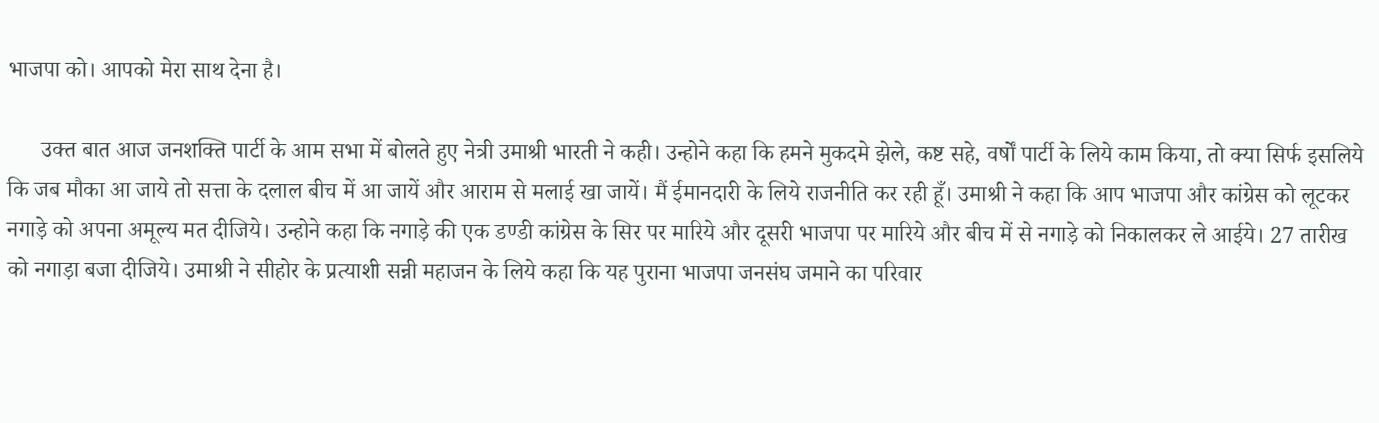भाजपा को। आपको मेरा साथ देना है।

      उक्त बात आज जनशक्ति पार्टी के आम सभा में बोलते हुए नेत्री उमाश्री भारती ने कही। उन्होने कहा कि हमने मुकदमे झेले, कष्ट सहे, वर्षों पार्टी के लिये काम किया, तो क्या सिर्फ इसलिये कि जब मौका आ जाये तो सत्ता के दलाल बीच में आ जायें और आराम से मलाई खा जायें। मैं ईमानदारी के लिये राजनीति कर रही हूँ। उमाश्री ने कहा कि आप भाजपा और कांग्रेस को लूटकर नगाड़े को अपना अमूल्य मत दीजिये। उन्होने कहा कि नगाड़े की एक डण्डी कांग्रेस के सिर पर मारिये और दूसरी भाजपा पर मारिये और बीच में से नगाड़े को निकालकर ले आईये। 27 तारीख को नगाड़ा बजा दीजिये। उमाश्री ने सीहोर के प्रत्याशी सन्नी महाजन के लिये कहा कि यह पुराना भाजपा जनसंघ जमाने का परिवार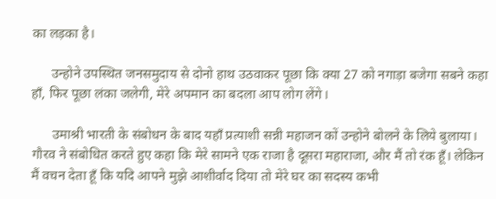का लड़का है।

      उन्होने उपस्थित जनसमुदाय से दोनो हाथ उठवाकर पूछा कि क्या 27 को नगाड़ा बजेगा सबने कहा हाँ, फिर पूछा लंका जलेगी, मेरे अपमान का बदला आप लोग लेंगे।

      उमाश्री भारती के संबोधन के बाद यहाँ प्रत्याशी सन्नी महाजन कों उन्होने बोलने के लिये बुलाया। गौरव ने संबोधित करते हुए कहा कि मेरे सामने एक राजा है दूसरा महाराजा, और मैं तो रंक हूँ। लेकिन मैं वचन देता हूँ कि यदि आपने मुझे आशीर्वाद दिया तो मेरे घर का सदस्य कभी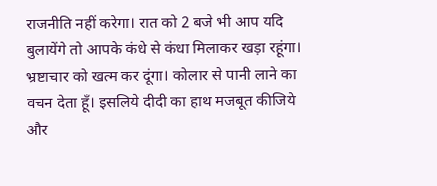राजनीति नहीं करेगा। रात को 2 बजे भी आप यदि बुलायेंगे तो आपके कंधे से कंधा मिलाकर खड़ा रहूंगा। भ्रष्टाचार को खत्म कर दूंगा। कोलार से पानी लाने का वचन देता हूँ। इसलिये दीदी का हाथ मजबूत कीजिये और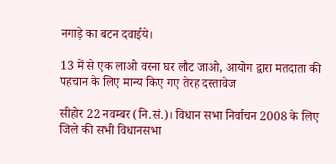नगाड़े का बटन दवाईये।

13 में से एक लाओ वरना घर लौट जाओ, आयोग द्वारा मतदाता की पहचान के लिए मान्य किए गए तेरह दस्तावेज

सीहोर 22 नवम्बर (नि.सं.)। विधान सभा निर्वाचन 2008 के लिए जिले की सभी विधानसभा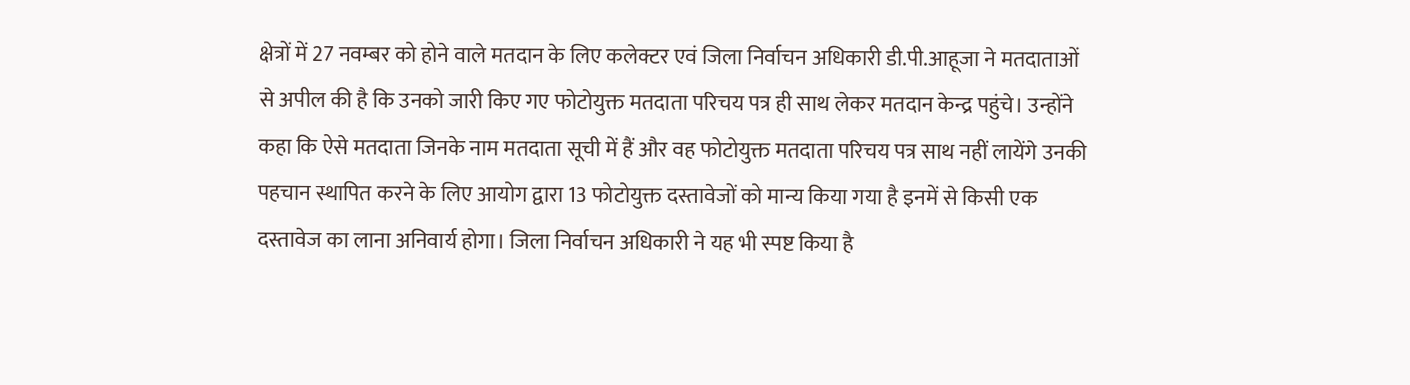क्षेत्रों में 27 नवम्बर को होने वाले मतदान के लिए कलेक्टर एवं जिला निर्वाचन अधिकारी डी.पी.आहूजा ने मतदाताओं से अपील की है कि उनको जारी किए गए फोटोयुक्त मतदाता परिचय पत्र ही साथ लेकर मतदान केन्द्र पहुंचे। उन्होंने कहा कि ऐसे मतदाता जिनके नाम मतदाता सूची में हैं और वह फोटोयुक्त मतदाता परिचय पत्र साथ नहीं लायेंगे उनकी पहचान स्थापित करने के लिए आयोग द्वारा 13 फोटोयुक्त दस्तावेजों को मान्य किया गया है इनमें से किसी एक दस्तावेज का लाना अनिवार्य होगा। जिला निर्वाचन अधिकारी ने यह भी स्पष्ट किया है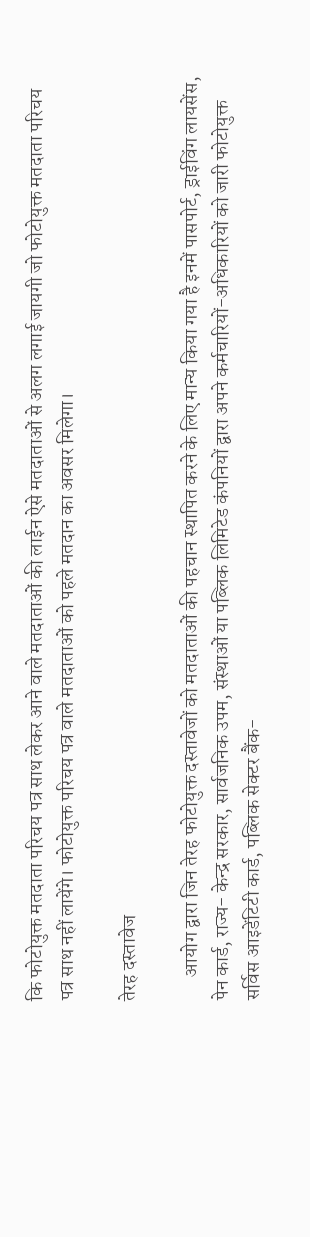कि फोटोयुक्त मतदाता परिचय पत्र साथ लेकर आने वाले मतदाताओं की लाईन ऐसे मतदाताओं से अलग लगाई जायगी जो फोटोयुक्त मतदाता परिचय पत्र साथ नहीं लायेंगे। फोटोयुक्त परिचय पत्र वाले मतदाताओं को पहले मतदान का अवसर मिलेगा।

तेरह दस्तावेज

      आयोग द्वारा जिन तेरह फोटोयुक्त दस्तावेजों को मतदाताओं की पहचान स्थापित करने के लिए मान्य किया गया है इनमें पासपोर्ट, ड्राईविंग लायसेंस, पेन कार्ड, राज्य- केन्द्र सरकार, सार्वजनिक उपम, संस्थाओं या पब्लिक लिमिटेड कंपनियों द्वारा अपने कर्मचारियों-अधिकारियों को जारी फोटोयुक्त सर्विस आइडेंटिटी कार्ड, पब्लिक सेक्टर बैंक-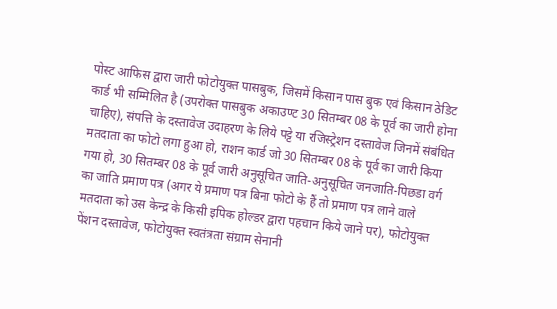पोस्ट आफिस द्वारा जारी फोटोयुक्त पासबुक, जिसमें किसान पास बुक एवं किसान ठेडिट कार्ड भी सम्मिलित है (उपरोक्त पासबुक अकाउण्ट 30 सितम्बर 08 के पूर्व का जारी होना चाहिए), संपत्ति के दस्तावेज उदाहरण के लिये पट्टे या रजिस्ट्रेशन दस्तावेज जिनमें संबंधित मतदाता का फोटो लगा हुआ हो, राशन कार्ड जो 30 सितम्बर 08 के पूर्व का जारी किया गया हो, 30 सितम्बर 08 के पूर्व जारी अनुसूचित जाति-अनुसूचित जनजाति-पिछडा वर्ग का जाति प्रमाण पत्र (अगर ये प्रमाण पत्र बिना फोटो के हैं तो प्रमाण पत्र लाने वाले मतदाता को उस केन्द्र के किसी इपिक होल्डर द्वारा पहचान किये जाने पर), फोटोयुक्त पेंशन दस्तावेज, फोटोयुक्त स्वतंत्रता संग्राम सेनानी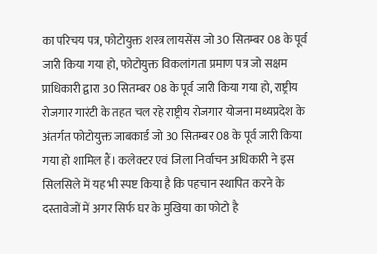का परिचय पत्र, फोटोयुक्त शस्त्र लायसेंस जो 30 सितम्बर 08 के पूर्व जारी किया गया हो, फोटोयुक्त विकलांगता प्रमाण पत्र जो सक्षम प्राधिकारी द्वारा 30 सितम्बर 08 के पूर्व जारी किया गया हो, राष्ट्रीय रोजगार गारंटी के तहत चल रहे राष्ट्रीय रोजगार योजना मध्यप्रदेश के अंतर्गत फोटोयुक्त जाबकार्ड जो 30 सितम्बर 08 के पूर्व जारी किया गया हो शामिल हैं। कलेक्टर एवं जिला निर्वाचन अधिकारी ने इस सिलसिले में यह भी स्पष्ट किया है कि पहचान स्थापित करने के दस्तावेजों में अगर सिर्फ घर के मुखिया का फोटो है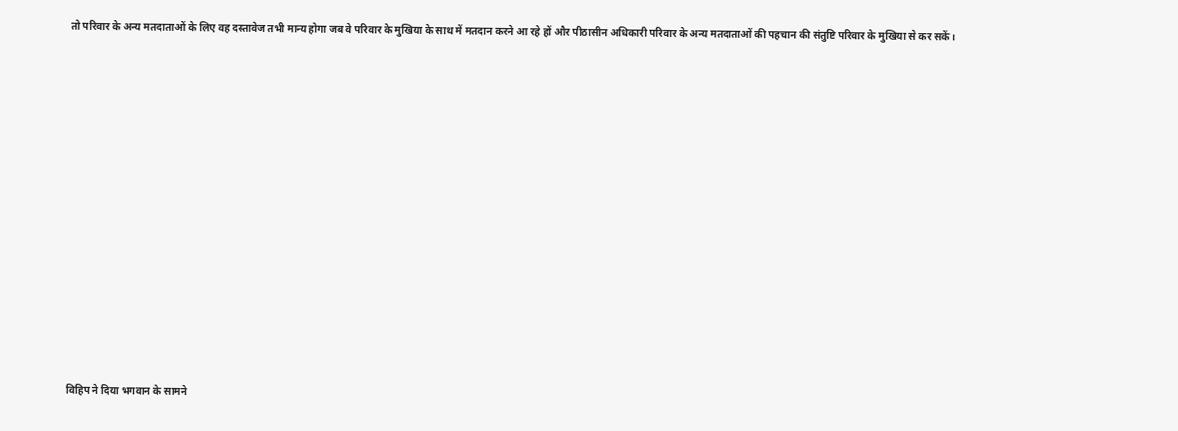तो परिवार के अन्य मतदाताओं के लिए वह दस्तावेज तभी मान्य होगा जब वे परिवार के मुखिया के साथ में मतदान करने आ रहे हों और पीठासीन अधिकारी परिवार के अन्य मतदाताओं की पहचान की संतुष्टि परिवार के मुखिया से कर सकें।













विहिप ने दिया भगवान के सामने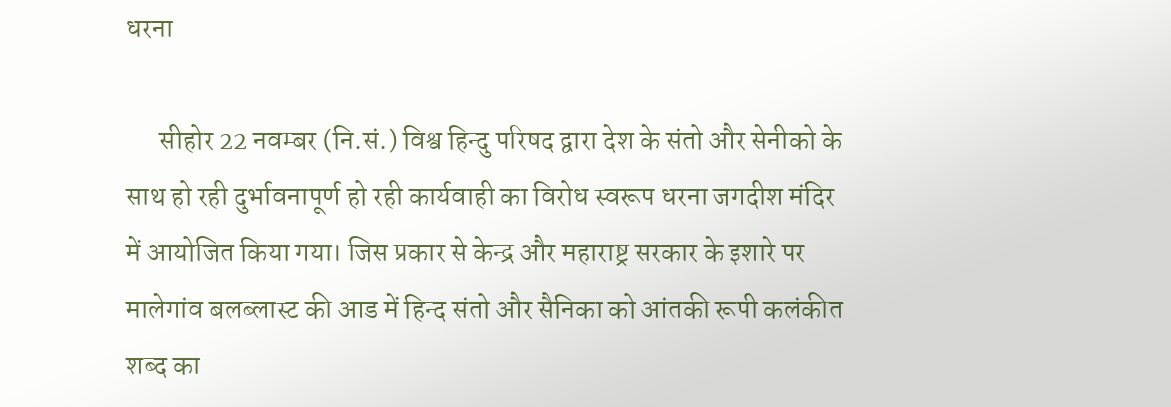धरना

      सीहोर 22 नवम्बर (नि.सं.) विश्व हिन्दु परिषद द्वारा देश के संतो और सेनीको के साथ हो रही दुर्भावनापूर्ण हो रही कार्यवाही का विरोध स्वरूप धरना जगदीश मंदिर में आयोजित किया गया। जिस प्रकार से केन्द्र और महाराष्ट्र सरकार के इशारे पर मालेगांव बलब्लास्ट की आड में हिन्द संतो और सैनिका को आंतकी रूपी कलंकीत शब्द का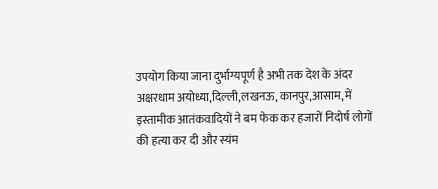उपयोग किया जाना दुर्भाग्यपूर्ण है अभी तक देश के अंदर अक्षरधाम अयोध्या,दिल्ली,लखनऊ, कानपुर,आसाम, में इस्तामीक आतंकवादियों ने बम फेक कर हजारों निदोर्ष लोगों की हत्या कर दी और स्यंम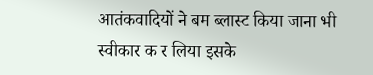आतंकवादियों ने बम ब्लास्ट किया जाना भी स्वीकार क र लिया इसके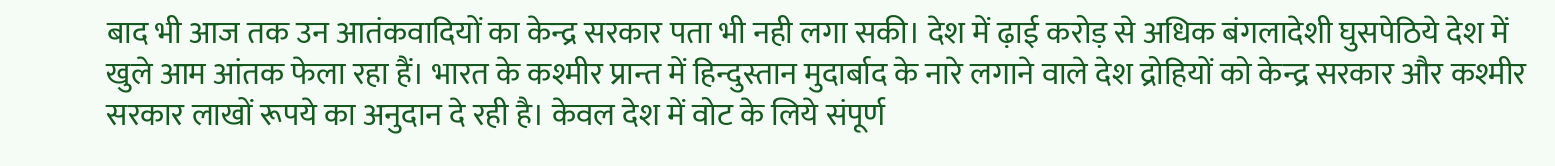बाद भी आज तक उन आतंकवादियों का केन्द्र सरकार पता भी नही लगा सकी। देश में ढ़ाई करोड़ से अधिक बंगलादेशी घुसपेठिये देश में खुले आम आंतक फेला रहा हैं। भारत के कश्मीर प्रान्त में हिन्दुस्तान मुदार्बाद के नारे लगाने वाले देश द्रोहियों को केन्द्र सरकार और कश्मीर सरकार लाखों रूपये का अनुदान दे रही है। केवल देश में वोट के लिये संपूर्ण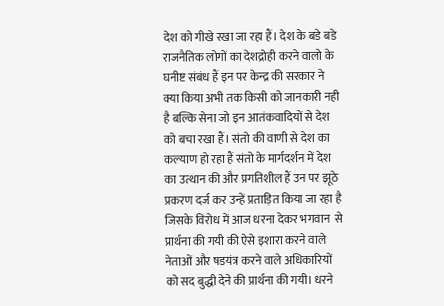देश को गीखे रखा जा रहा हैं। देश के बडे बडे राजनैतिक लोगों का देशद्रोही करने वालो के घनीष्ट संबंध हैं इन पर केन्द्र की सरकार ने क्या किया अभी तक किसी को जानकारी नही है बल्कि सेना जो इन आतंकवादियों से देश को बचा रखा हैं। संतो की वाणी से देश का कल्याण हो रहा हैं संतो के मार्गदर्शन में देश का उत्थान की और प्रगतिशील हैं उन पर झूठे प्रकरण दर्ज कर उन्हें प्रताड़ित किया जा रहा है जिसके विरोध में आज धरना देकर भगवान  से प्रार्थना की गयी की ऐसे इशारा करने वाले नेताओं और षडयंत्र करने वाले अधिकारियों को सद बुद्धी देने की प्रार्थना की गयी। धरने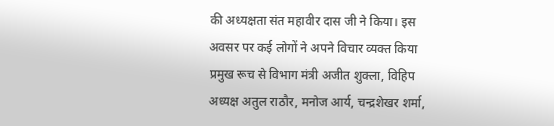की अध्यक्षता संत महावीर दास जी ने किया। इस अवसर पर कई लोगों ने अपने विचार व्यक्त किया प्रमुख रूच से विभाग मंत्री अजीत शुक्ला, विहिप अध्यक्ष अतुल राठौर, मनोज आर्य, चन्द्रशेखर शर्मा,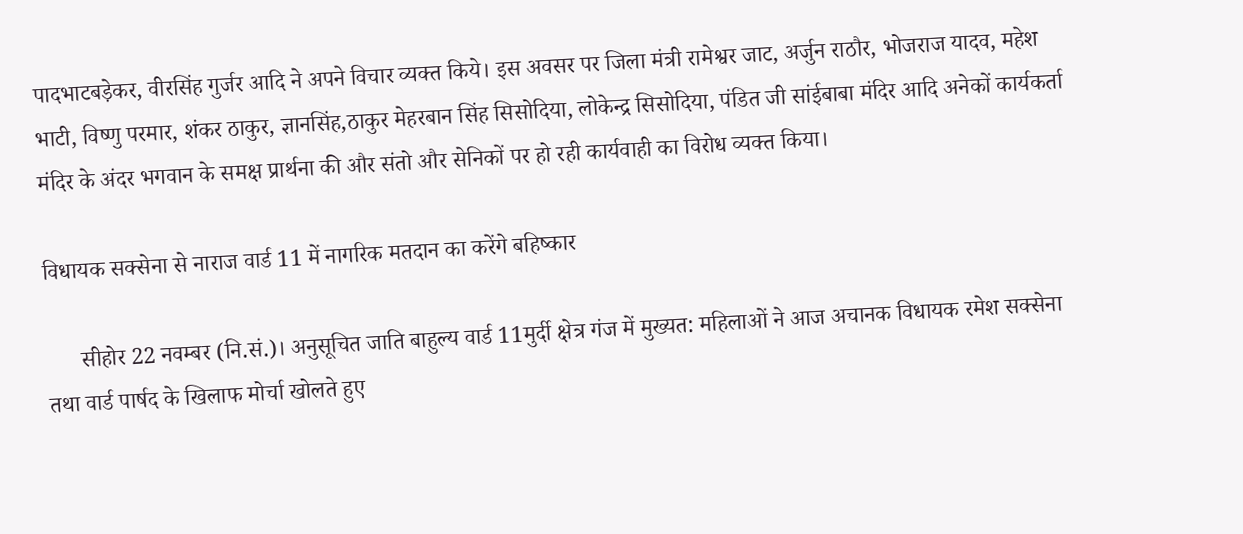पादभाटबड़ेकर, वीरसिंह गुर्जर आदि ने अपने विचार व्यक्त किये। इस अवसर पर जिला मंत्री रामेश्वर जाट, अर्जुन राठौर, भोजराज यादव, महेश भाटी, विष्णु परमार, शंकर ठाकुर, ज्ञानसिंह,ठाकुर मेहरबान सिंह सिसोदिया, लोकेन्द्र सिसोदिया, पंडित जी सांईबाबा मंदिर आदि अनेकों कार्यकर्ता मंदिर के अंदर भगवान के समक्ष प्रार्थना की और संतो और सेनिकों पर हो रही कार्यवाही का विरोध व्यक्त किया।

विधायक सक्सेना से नाराज वार्ड 11 में नागरिक मतदान का करेंगे बहिष्कार

      सीहोर 22 नवम्बर (नि.सं.)। अनुसूचित जाति बाहुल्य वार्ड 11मुर्दी क्षेत्र गंज में मुख्यत: महिलाओं ने आज अचानक विधायक रमेश सक्सेना तथा वार्ड पार्षद के खिलाफ मोर्चा खोलते हुए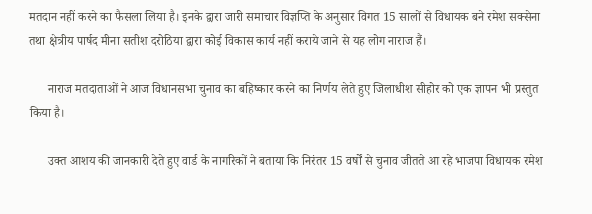मतदान नहीं करने का फैसला लिया है। इनके द्वारा जारी समाचार विज्ञप्ति के अनुसार विगत 15 सालों से विधायक बने रमेश सक्सेना तथा क्षेत्रीय पार्षद मीना सतीश दरोठिया द्वारा कोई विकास कार्य नहीं कराये जाने से यह लोग नाराज हैं।

      नाराज मतदाताओं ने आज विधानसभा चुनाव का बहिष्कार करने का निर्णय लेते हुए जिलाधीश सीहोर को एक ज्ञापन भी प्रस्तुत किया है।

      उक्त आशय की जानकारी देते हुए वार्ड के नागरिकों ने बताया कि निरंतर 15 वर्षों से चुनाव जीतते आ रहे भाजपा विधायक रमेश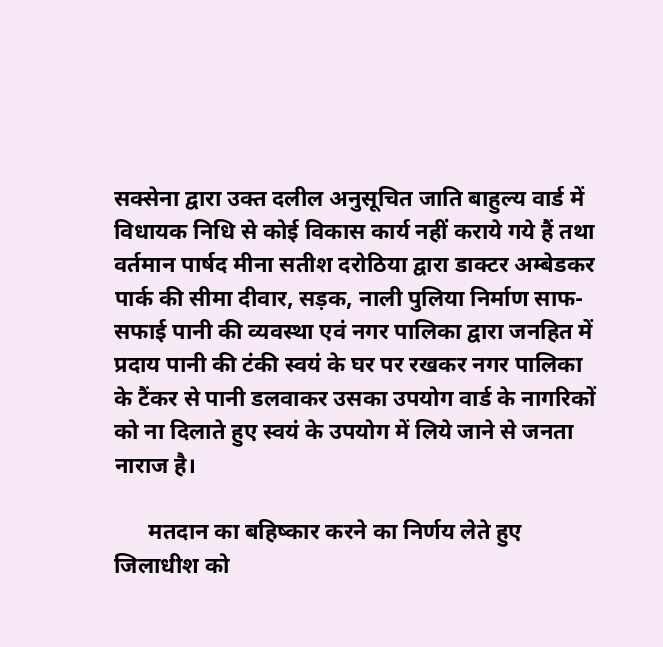सक्सेना द्वारा उक्त दलील अनुसूचित जाति बाहुल्य वार्ड में विधायक निधि से कोई विकास कार्य नहीं कराये गये हैं तथा वर्तमान पार्षद मीना सतीश दरोठिया द्वारा डाक्टर अम्बेडकर पार्क की सीमा दीवार, सड़क, नाली पुलिया निर्माण साफ-सफाई पानी की व्यवस्था एवं नगर पालिका द्वारा जनहित में प्रदाय पानी की टंकी स्वयं के घर पर रखकर नगर पालिका के टैंकर से पानी डलवाकर उसका उपयोग वार्ड के नागरिकों को ना दिलाते हुए स्वयं के उपयोग में लिये जाने से जनता नाराज है।

      मतदान का बहिष्कार करने का निर्णय लेते हुए जिलाधीश को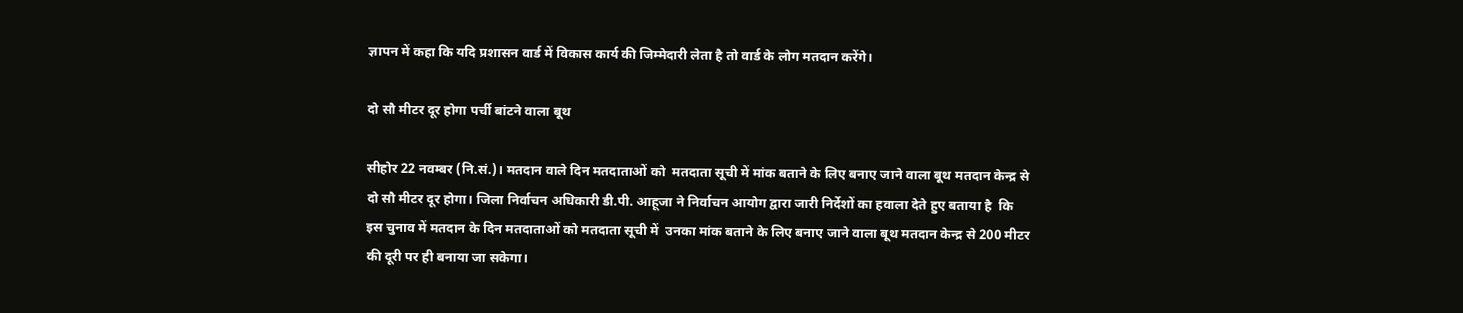ज्ञापन में कहा कि यदि प्रशासन वार्ड में विकास कार्य की जिम्मेदारी लेता है तो वार्ड के लोग मतदान करेंगे।

दो सौ मीटर दूर होगा पर्ची बांटने वाला बूथ

सीहोर 22 नवम्बर (नि.सं.)। मतदान वाले दिन मतदाताओं को  मतदाता सूची में मांक बताने के लिए बनाए जाने वाला बूथ मतदान केन्द्र से दो सौ मीटर दूर होगा। जिला निर्वाचन अधिकारी डी.पी. आहूजा ने निर्वाचन आयोग द्वारा जारी निर्देशों का हवाला देते हुए बताया है  कि इस चुनाव में मतदान के दिन मतदाताओं को मतदाता सूची में  उनका मांक बताने के लिए बनाए जाने वाला बूथ मतदान केन्द्र से 200 मीटर की दूरी पर ही बनाया जा सकेगा।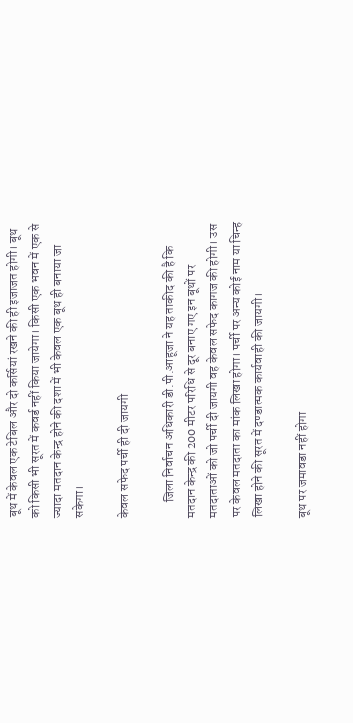बूथ में केवल एक टेबिल और दो कर्सियां रखने की ही इजाजत होगी। बूथ को किसी भी सूरत में कवर्ड नहीं किया जायेगा। किसी एक भवन में एक से ज्यादा मतदान केन्द्र होने की दशा में भी केवल एक बूथ ही बनाया जा सकेगा।

केवल सफेद पर्ची ही दी जायगी

      जिला निर्वाचन अधिकारी डी.पी.आहूजा ने यह ताकीद की है कि मतदान केन्द्र की 200 मीटर परिधि से दूर बनाए गए इन बूथों पर मतदाताओं को जो पर्ची दी जायगी वह केवल सफेद कागज की होगी। उस पर केवल मतदाता का मांक लिखा होगा। पर्ची पर अन्य कोई नाम या चिन्ह लिखा होने की सूरत में दण्डात्मक कार्यवाही की जायगी।

बूथ पर जमावडा नहीं होगा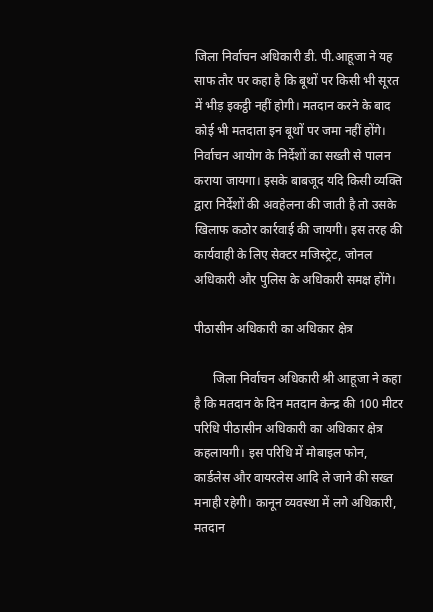जिला निर्वाचन अधिकारी डी. पी.आहूजा ने यह साफ तौर पर कहा है कि बूथों पर किसी भी सूरत में भीड़ इकट्ठी नहीं होगी। मतदान करने के बाद कोई भी मतदाता इन बूथों पर जमा नहीं होंगे। निर्वाचन आयोग के निर्देशों का सख्ती से पालन कराया जायगा। इसके बाबजूद यदि किसी व्यक्ति द्वारा निर्देशों की अवहेलना की जाती है तो उसके खिलाफ कठोर कार्रवाई की जायगी। इस तरह की कार्यवाही के लिए सेक्टर मजिस्ट्रेट, जोनल अधिकारी और पुलिस के अधिकारी समक्ष होंगे।

पीठासीन अधिकारी का अधिकार क्षेत्र

      जिला निर्वाचन अधिकारी श्री आहूजा ने कहा है कि मतदान के दिन मतदान केन्द्र की 100 मीटर परिधि पीठासीन अधिकारी का अधिकार क्षेत्र कहलायगी। इस परिधि में मोबाइल फोन, कार्डलेस और वायरलेस आदि ले जाने की सख्त मनाही रहेगी। कानून व्यवस्था में लगे अधिकारी, मतदान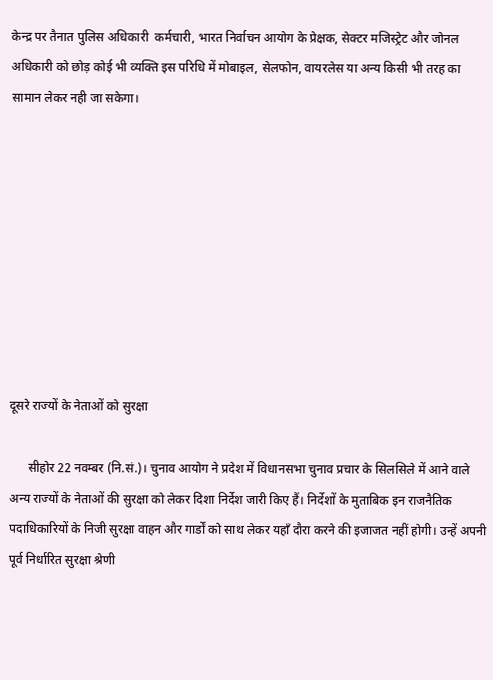केन्द्र पर तैनात पुलिस अधिकारी  कर्मचारी, भारत निर्वाचन आयोग के प्रेक्षक, सेक्टर मजिस्ट्रेट और जोनल अधिकारी को छोड़ कोई भी व्यक्ति इस परिधि में मोबाइल, सेलफोन, वायरलेस या अन्य किसी भी तरह का सामान लेकर नही जा सकेगा।









दूसरे राज्‍यों के नेताओं को सुरक्षा

      सीहोर 22 नवम्बर (नि.सं.)। चुनाव आयोग ने प्रदेश में विधानसभा चुनाव प्रचार के सिलसिले में आने वाले अन्य राज्यों के नेताओं की सुरक्षा को लेकर दिशा निर्देश जारी किए हैं। निर्देशों के मुताबिक इन राजनैतिक पदाधिकारियों के निजी सुरक्षा वाहन और गार्डों को साथ लेकर यहाँ दौरा करने की इजाजत नहीं होगी। उन्हें अपनी पूर्व निर्धारित सुरक्षा श्रेणी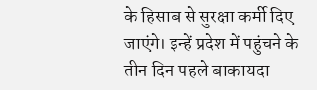के हिसाब से सुरक्षा कर्मी दिए जाएंगे। इन्हें प्रदेश में पहुंचने के तीन दिन पहले बाकायदा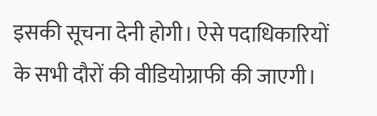इसकी सूचना देनी होगी। ऐसे पदाधिकारियों के सभी दौरों की वीडियोग्राफी की जाएगी।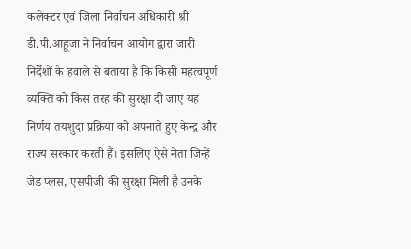कलेक्टर एवं जिला निर्वाचन अधिकारी श्री डी.पी.आहूजा ने निर्वाचन आयोग द्वारा जारी निर्देशों के हवाले से बताया है कि किसी महत्वपूर्ण व्यक्ति को किस तरह की सुरक्षा दी जाए यह निर्णय तयशुदा प्रक्रिया को अपनाते हुए केन्द्र और राज्य सरकार करती हैं। इसलिए ऐसे नेता जिन्हें जेड प्लस, एसपीजी की सुरक्षा मिली है उनके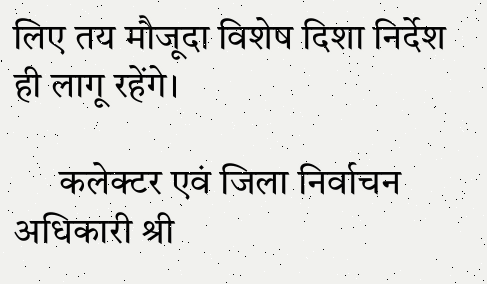लिए तय मौजूदा विशेष दिशा निर्देश ही लागू रहेंगे।

      कलेक्टर एवं जिला निर्वाचन अधिकारी श्री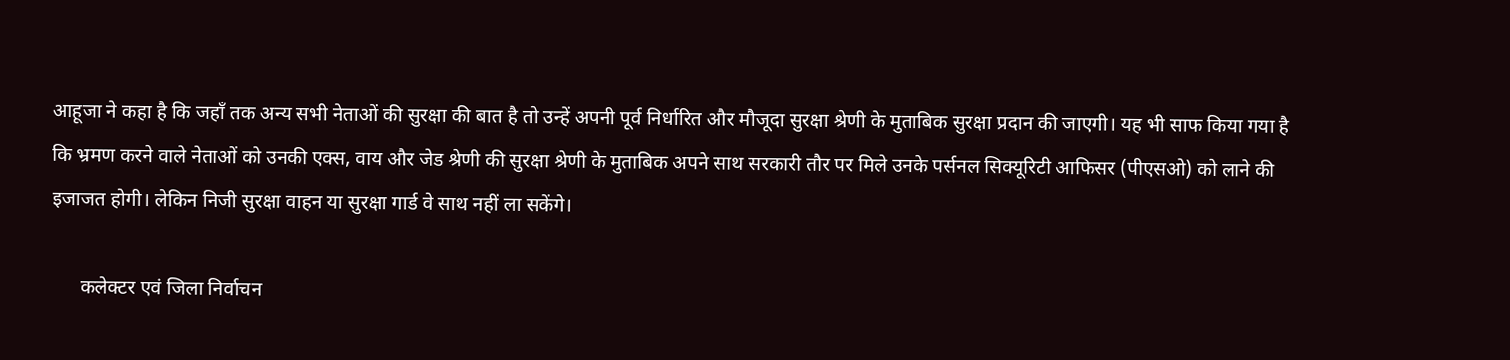आहूजा ने कहा है कि जहाँ तक अन्य सभी नेताओं की सुरक्षा की बात है तो उन्हें अपनी पूर्व निर्धारित और मौजूदा सुरक्षा श्रेणी के मुताबिक सुरक्षा प्रदान की जाएगी। यह भी साफ किया गया है कि भ्रमण करने वाले नेताओं को उनकी एक्स, वाय और जेड श्रेणी की सुरक्षा श्रेणी के मुताबिक अपने साथ सरकारी तौर पर मिले उनके पर्सनल सिक्यूरिटी आफिसर (पीएसओ) को लाने की इजाजत होगी। लेकिन निजी सुरक्षा वाहन या सुरक्षा गार्ड वे साथ नहीं ला सकेंगे।

      कलेक्टर एवं जिला निर्वाचन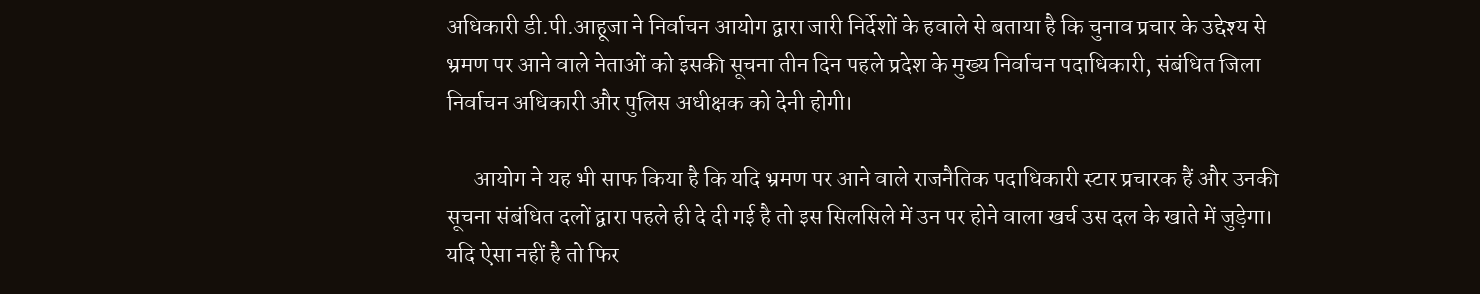अधिकारी डी.पी.आहूजा ने निर्वाचन आयोग द्वारा जारी निर्देशों के हवाले से बताया है कि चुनाव प्रचार के उद्देश्य से भ्रमण पर आने वाले नेताओं को इसकी सूचना तीन दिन पहले प्रदेश के मुख्य निर्वाचन पदाधिकारी, संबंधित जिला निर्वाचन अधिकारी और पुलिस अधीक्षक को देनी होगी।

      आयोग ने यह भी साफ किया है कि यदि भ्रमण पर आने वाले राजनैतिक पदाधिकारी स्टार प्रचारक हैं और उनकी सूचना संबंधित दलों द्वारा पहले ही दे दी गई है तो इस सिलसिले में उन पर होने वाला खर्च उस दल के खाते में जुड़ेगा। यदि ऐसा नहीं है तो फिर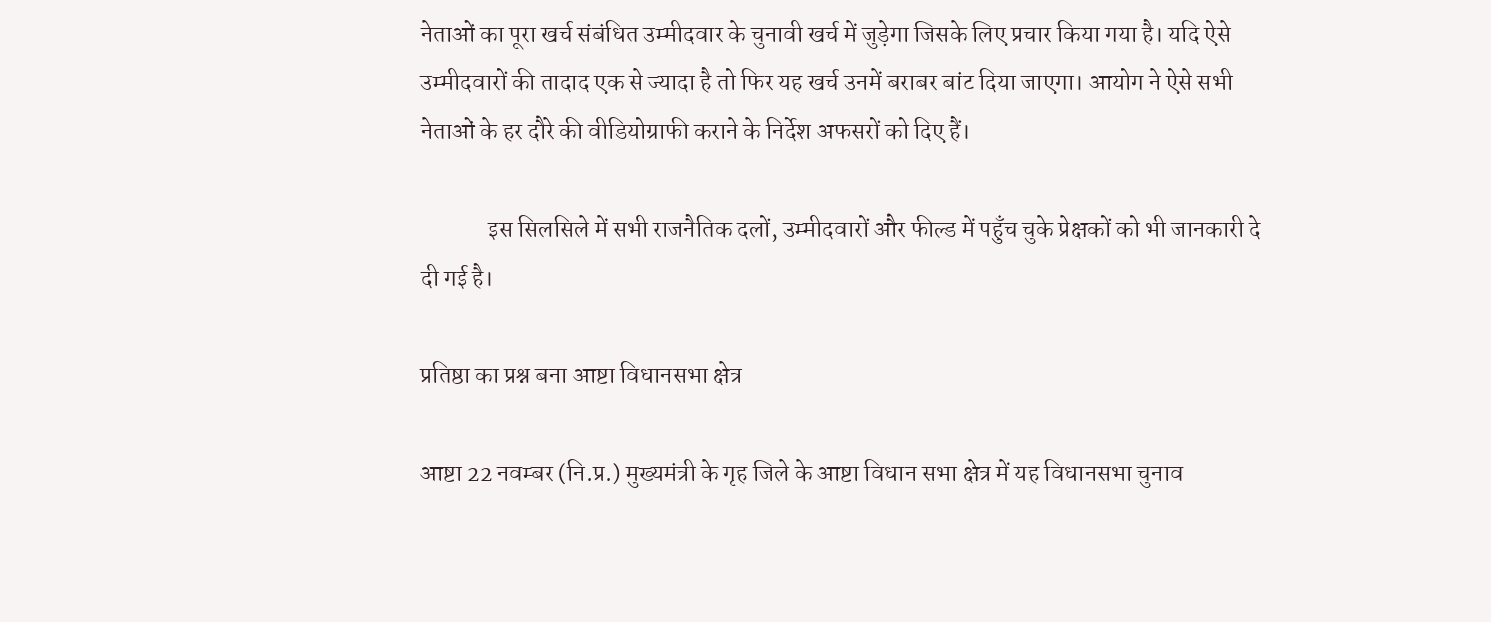नेताओं का पूरा खर्च संबंधित उम्मीदवार के चुनावी खर्च में जुड़ेगा जिसके लिए प्रचार किया गया है। यदि ऐसे उम्मीदवारों की तादाद एक से ज्यादा है तो फिर यह खर्च उनमें बराबर बांट दिया जाएगा। आयोग ने ऐसे सभी नेताओं के हर दौरे की वीडियोग्राफी कराने के निर्देश अफसरों को दिए हैं।

              इस सिलसिले में सभी राजनैतिक दलों, उम्मीदवारों और फील्ड में पहुँच चुके प्रेक्षकों को भी जानकारी दे दी गई है।

प्रतिष्ठा का प्रश्न बना आष्टा विधानसभा क्षेत्र

आष्टा 22 नवम्बर (नि.प्र.) मुख्यमंत्री के गृह जिले के आष्टा विधान सभा क्षेत्र में यह विधानसभा चुनाव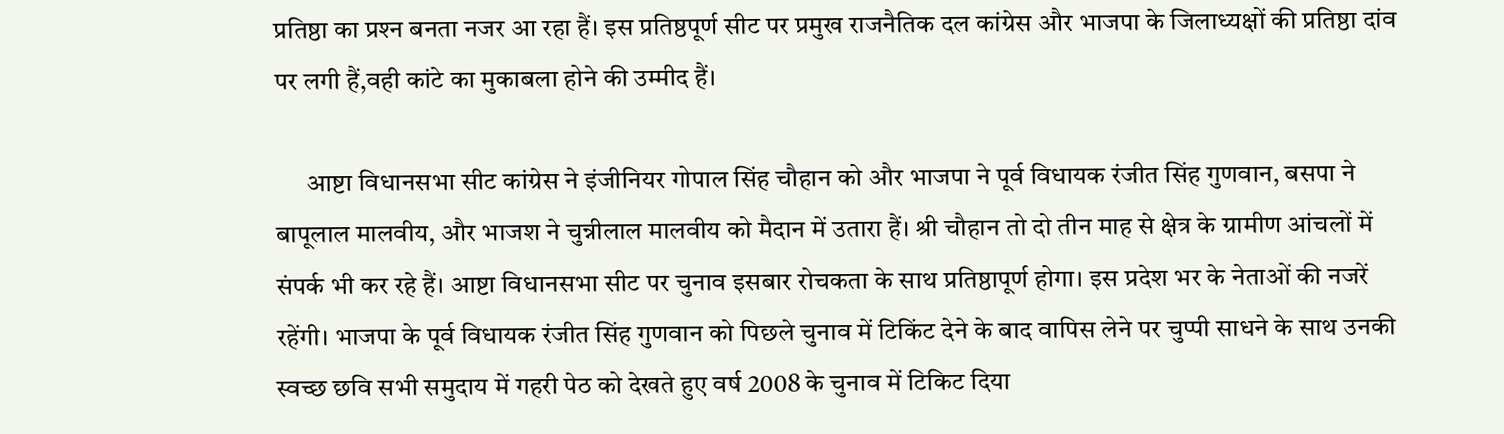प्रतिष्ठा का प्रश्‍न बनता नजर आ रहा हैं। इस प्रतिष्ठपूर्ण सीट पर प्रमुख राजनैतिक दल कांग्रेस और भाजपा के जिलाध्यक्षों की प्रतिष्ठा दांव पर लगी हैं,वही कांटे का मुकाबला होने की उम्मीद हैं।

      आष्टा विधानसभा सीट कांग्रेस ने इंजीनियर गोपाल सिंह चौहान को और भाजपा ने पूर्व विधायक रंजीत सिंह गुणवान, बसपा ने बापूलाल मालवीय, और भाजश ने चुन्नीलाल मालवीय को मैदान में उतारा हैं। श्री चौहान तो दो तीन माह से क्षेत्र के ग्रामीण आंचलों में संपर्क भी कर रहे हैं। आष्टा विधानसभा सीट पर चुनाव इसबार रोचकता के साथ प्रतिष्ठापूर्ण होगा। इस प्रदेश भर के नेताओं की नजरें रहेंगी। भाजपा के पूर्व विधायक रंजीत सिंह गुणवान को पिछले चुनाव में टिकिंट देने के बाद वापिस लेने पर चुप्पी साधने के साथ उनकी स्वच्छ छवि सभी समुदाय में गहरी पेठ को देखते हुए वर्ष 2008 के चुनाव में टिकिट दिया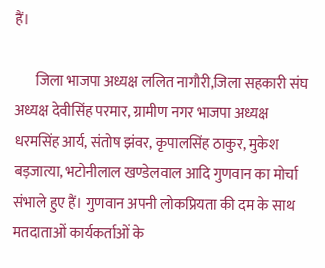हैं।

       जिला भाजपा अध्यक्ष ललित नागौरी,जिला सहकारी संघ अध्यक्ष देवीसिंह परमार, ग्रामीण नगर भाजपा अध्यक्ष धरमसिंह आर्य, संतोष झंवर, कृपालसिंह ठाकुर, मुकेश बड़जात्या, भटोनीलाल खण्डेलवाल आदि गुणवान का मोर्चा संभाले हुए हैं। गुणवान अपनी लोकप्रियता की दम के साथ मतदाताओं कार्यकर्ताओं के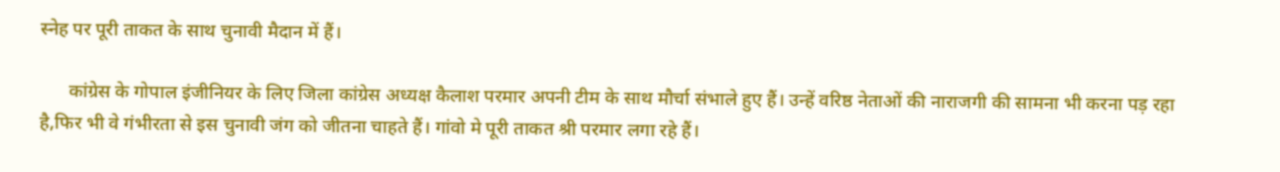स्नेह पर पूरी ताकत के साथ चुनावी मैदान में हैं।

      कांग्रेस के गोपाल इंजीनियर के लिए जिला कांग्रेस अध्यक्ष कैलाश परमार अपनी टीम के साथ मौर्चा संभाले हुए हैं। उन्हें वरिष्ठ नेताओं की नाराजगी की सामना भी करना पड़ रहा है,फिर भी वे गंभीरता से इस चुनावी जंग को जीतना चाहते हैं। गांवो मे पूरी ताकत श्री परमार लगा रहे हैं।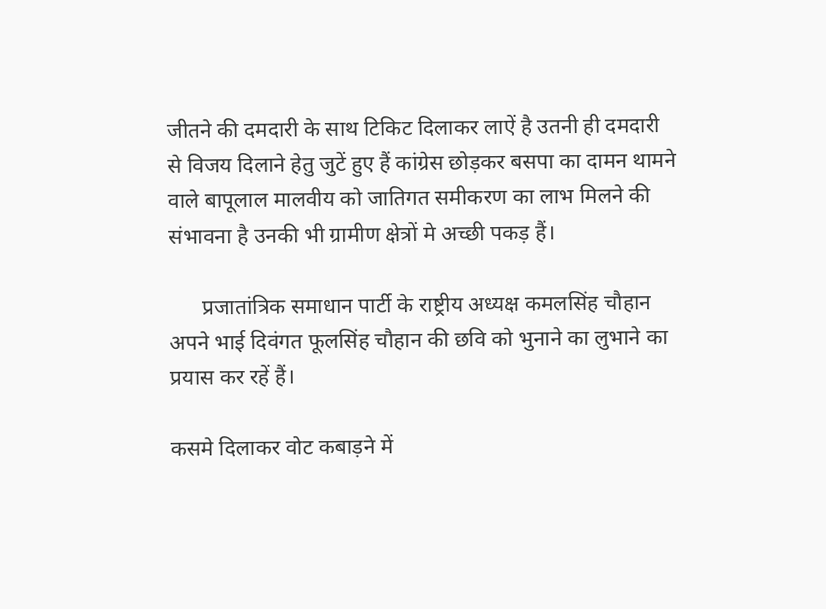जीतने की दमदारी के साथ टिकिट दिलाकर लाऐं है उतनी ही दमदारी से विजय दिलाने हेतु जुटें हुए हैं कांग्रेस छोड़कर बसपा का दामन थामने वाले बापूलाल मालवीय को जातिगत समीकरण का लाभ मिलने की संभावना है उनकी भी ग्रामीण क्षेत्रों मे अच्छी पकड़ हैं।

      प्रजातांत्रिक समाधान पार्टी के राष्ट्रीय अध्यक्ष कमलसिंह चौहान अपने भाई दिवंगत फूलसिंह चौहान की छवि को भुनाने का लुभाने का प्रयास कर रहें हैं।

कसमे दिलाकर वोट कबाड़ने में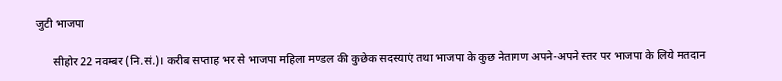जुटी भाजपा

      सीहोर 22 नवम्बर (नि.सं.)। करीब सप्ताह भर से भाजपा महिला मण्डल की कुछेक सदस्याएं तथा भाजपा के कुछ नेतागण अपने-अपने स्तर पर भाजपा के लिये मतदान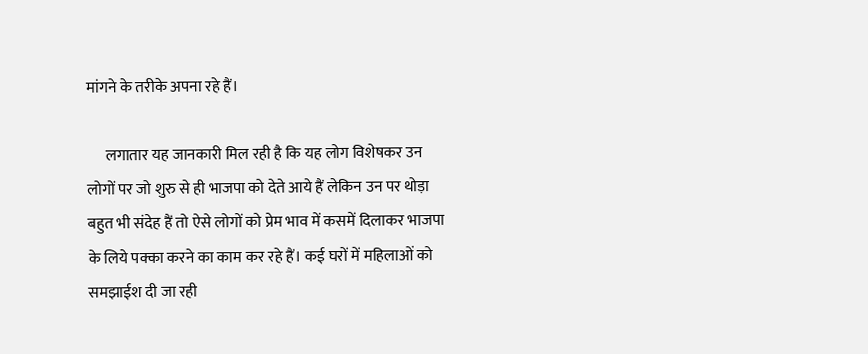मांगने के तरीके अपना रहे हैं।

      लगातार यह जानकारी मिल रही है कि यह लोग विशेषकर उन लोगों पर जो शुरु से ही भाजपा को देते आये हैं लेकिन उन पर थोड़ा बहुत भी संदेह हैं तो ऐसे लोगों को प्रेम भाव में कसमें दिलाकर भाजपा के लिये पक्का करने का काम कर रहे हैं। कई घरों में महिलाओं को समझाईश दी जा रही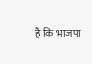है कि भाजपा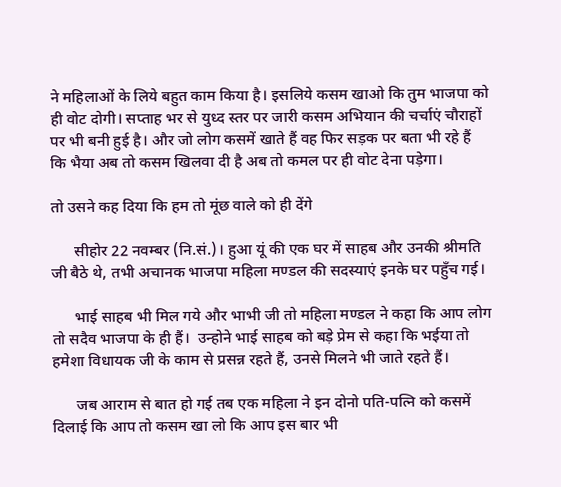ने महिलाओं के लिये बहुत काम किया है। इसलिये कसम खाओ कि तुम भाजपा को ही वोट दोगी। सप्ताह भर से युध्द स्तर पर जारी कसम अभियान की चर्चाएं चौराहों पर भी बनी हुई है। और जो लोग कसमें खाते हैं वह फिर सड़क पर बता भी रहे हैं कि भैया अब तो कसम खिलवा दी है अब तो कमल पर ही वोट देना पड़ेगा।

तो उसने कह दिया कि हम तो मूंछ वाले को ही देंगे

      सीहोर 22 नवम्बर (नि.सं.)। हुआ यूं की एक घर में साहब और उनकी श्रीमति जी बैठे थे, तभी अचानक भाजपा महिला मण्डल की सदस्याएं इनके घर पहुँच गई।

      भाई साहब भी मिल गये और भाभी जी तो महिला मण्डल ने कहा कि आप लोग तो सदैव भाजपा के ही हैं।  उन्होने भाई साहब को बड़े प्रेम से कहा कि भईया तो हमेशा विधायक जी के काम से प्रसन्न रहते हैं, उनसे मिलने भी जाते रहते हैं।

      जब आराम से बात हो गई तब एक महिला ने इन दोनो पति-पत्नि को कसमें दिलाई कि आप तो कसम खा लो कि आप इस बार भी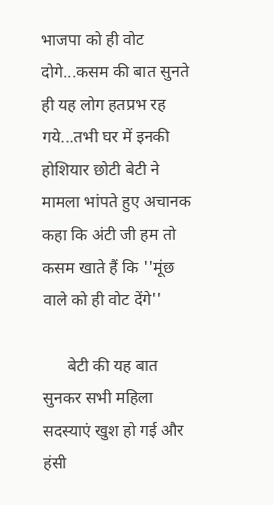भाजपा को ही वोट दोगे...कसम की बात सुनते ही यह लोग हतप्रभ रह गये...तभी घर में इनकी होशियार छोटी बेटी ने मामला भांपते हुए अचानक कहा कि अंटी जी हम तो कसम खाते हैं कि ''मूंछ वाले को ही वोट देंगे''

      बेटी की यह बात सुनकर सभी महिला सदस्याएं खुश हो गई और हंसी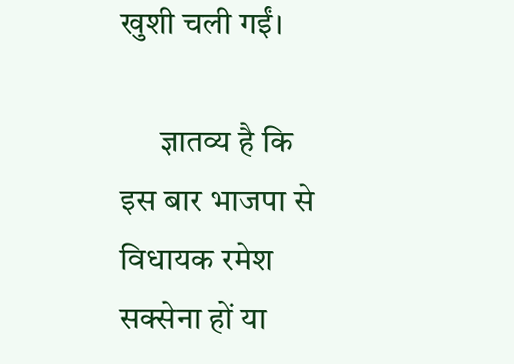खुशी चली गईं।

      ज्ञातव्य है कि इस बार भाजपा से विधायक रमेश सक्सेना हों या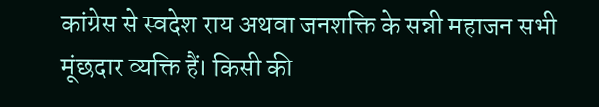कांग्रेस से स्वदेश राय अथवा जनशक्ति के सन्नी महाजन सभी मूंछदार व्यक्ति हैं। किसी की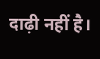दाढ़ी नहीं है।